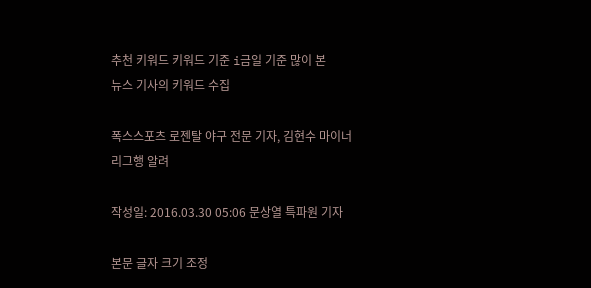추천 키워드 키워드 기준 i금일 기준 많이 본
뉴스 기사의 키워드 수집

폭스스포츠 로젠탈 야구 전문 기자, 김현수 마이너리그행 알려

작성일: 2016.03.30 05:06 문상열 특파원 기자

본문 글자 크기 조정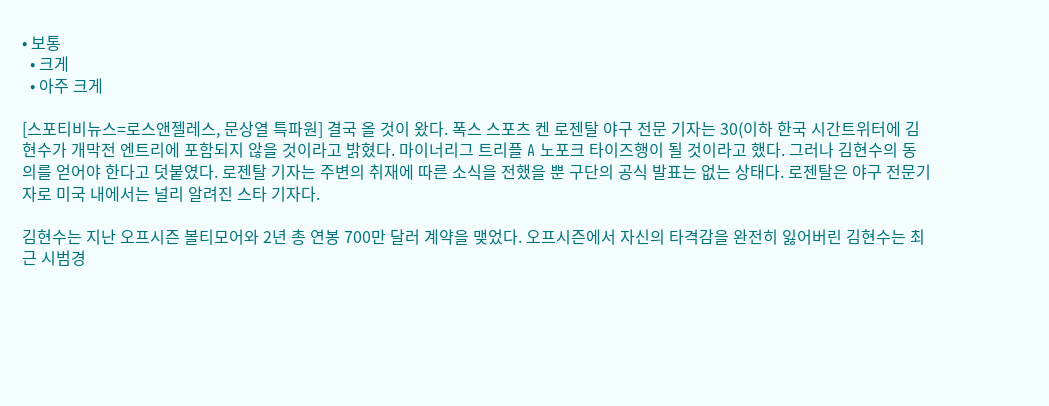• 보통
  • 크게
  • 아주 크게

[스포티비뉴스=로스앤젤레스, 문상열 특파원] 결국 올 것이 왔다. 폭스 스포츠 켄 로젠탈 야구 전문 기자는 30(이하 한국 시간트위터에 김현수가 개막전 엔트리에 포함되지 않을 것이라고 밝혔다. 마이너리그 트리플 A 노포크 타이즈행이 될 것이라고 했다. 그러나 김현수의 동의를 얻어야 한다고 덧붙였다. 로젠탈 기자는 주변의 취재에 따른 소식을 전했을 뿐 구단의 공식 발표는 없는 상태다. 로젠탈은 야구 전문기자로 미국 내에서는 널리 알려진 스타 기자다.

김현수는 지난 오프시즌 볼티모어와 2년 총 연봉 700만 달러 계약을 맺었다. 오프시즌에서 자신의 타격감을 완전히 잃어버린 김현수는 최근 시범경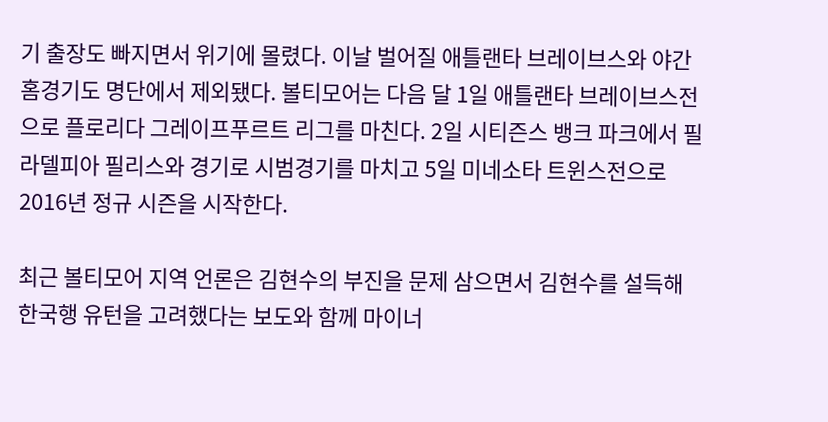기 출장도 빠지면서 위기에 몰렸다. 이날 벌어질 애틀랜타 브레이브스와 야간 홈경기도 명단에서 제외됐다. 볼티모어는 다음 달 1일 애틀랜타 브레이브스전으로 플로리다 그레이프푸르트 리그를 마친다. 2일 시티즌스 뱅크 파크에서 필라델피아 필리스와 경기로 시범경기를 마치고 5일 미네소타 트윈스전으로 2016년 정규 시즌을 시작한다.

최근 볼티모어 지역 언론은 김현수의 부진을 문제 삼으면서 김현수를 설득해 한국행 유턴을 고려했다는 보도와 함께 마이너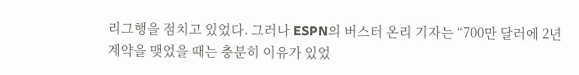리그행을 점치고 있었다. 그러나 ESPN의 버스터 온리 기자는 “700만 달러에 2년 계약을 맺었을 때는 충분히 이유가 있었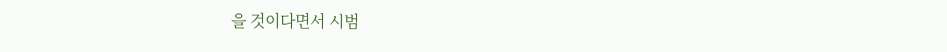을 것이다면서 시범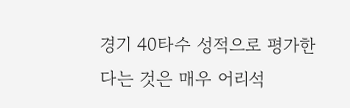경기 40타수 성적으로 평가한다는 것은 매우 어리석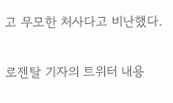고 무모한 처사다고 비난했다.

로젠탈 기자의 트위터 내용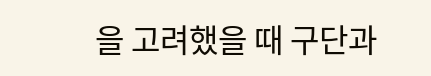을 고려했을 때 구단과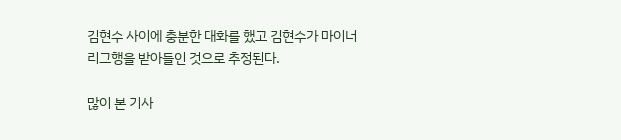김현수 사이에 충분한 대화를 했고 김현수가 마이너리그행을 받아들인 것으로 추정된다.

많이 본 기사